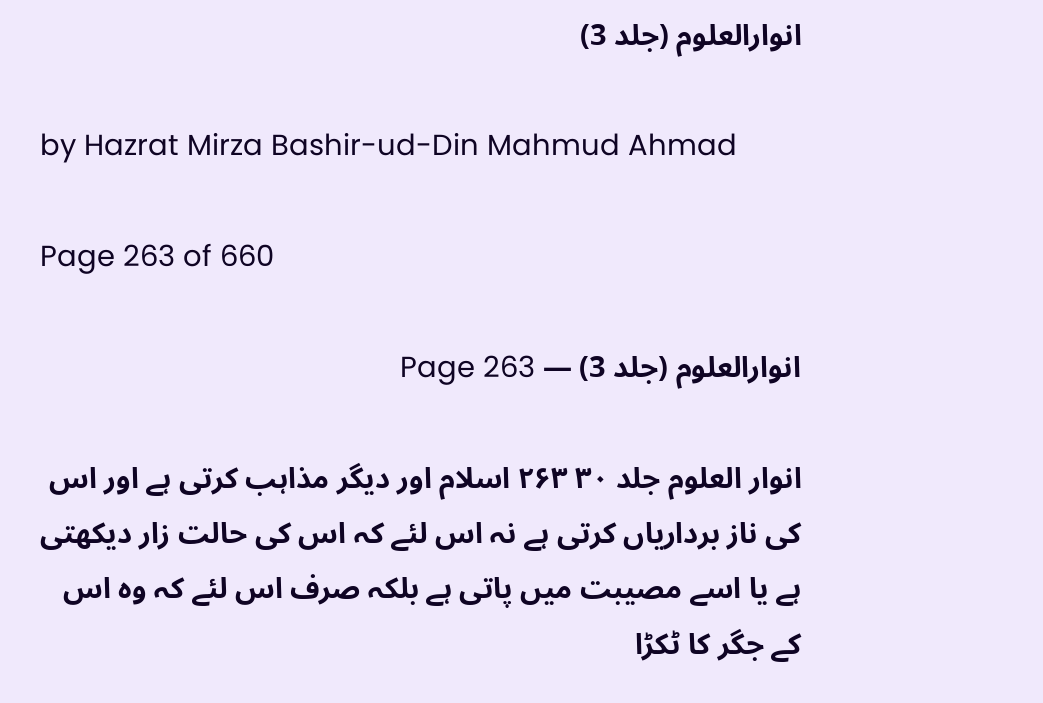انوارالعلوم (جلد 3)

by Hazrat Mirza Bashir-ud-Din Mahmud Ahmad

Page 263 of 660

انوارالعلوم (جلد 3) — Page 263

انوار العلوم جلد ۳۰ ۲۶۳ اسلام اور دیگر مذاہب کرتی ہے اور اس کی ناز برداریاں کرتی ہے نہ اس لئے کہ اس کی حالت زار دیکھتی ہے یا اسے مصیبت میں پاتی ہے بلکہ صرف اس لئے کہ وہ اس کے جگر کا ٹکڑا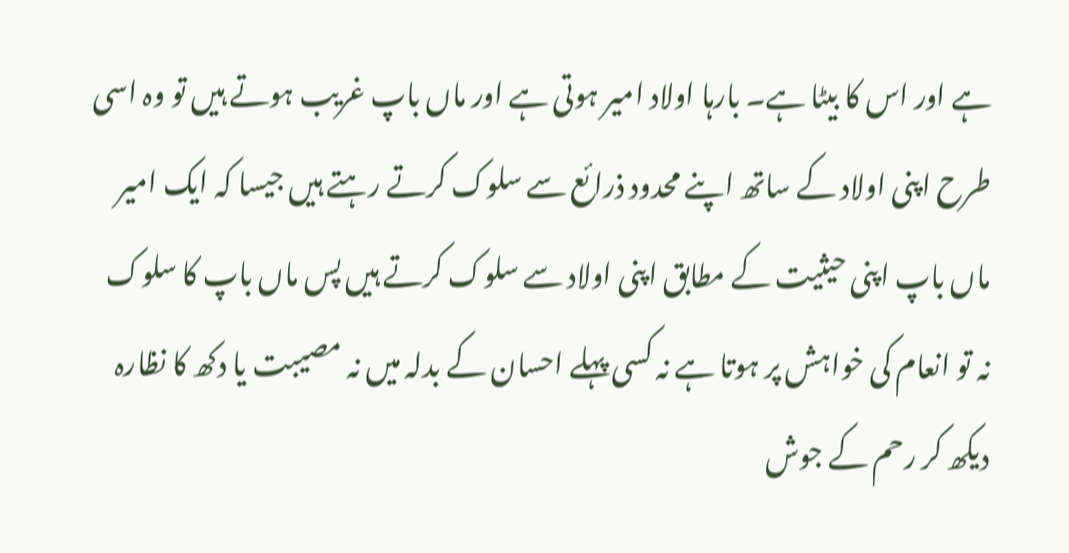ہے اور اس کا بیٹا ہے۔ بارہا اولاد امیر ہوتی ہے اور ماں باپ غریب ہوتے ہیں تو وہ اسی طرح اپنی اولاد کے ساتھ اپنے محدود ذرائع سے سلوک کرتے رہتے ہیں جیسا کہ ایک امیر ماں باپ اپنی حیثیت کے مطابق اپنی اولاد سے سلوک کرتے ہیں پس ماں باپ کا سلوک نہ تو انعام کی خواہش پر ہوتا ہے نہ کسی پہلے احسان کے بدلہ میں نہ مصیبت یا دکھ کا نظارہ دیکھ کر رحم کے جوش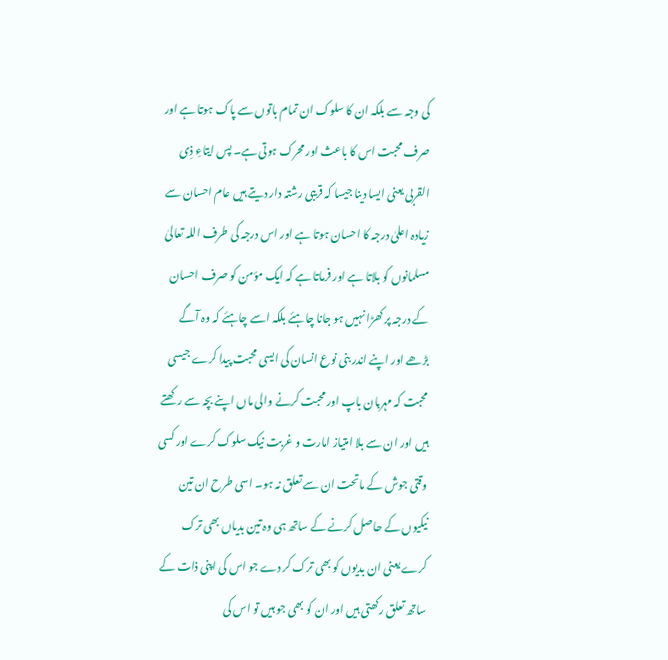کی وجہ سے بلکہ ان کا سلوک ان تمام باتوں سے پاک ہوتا ہے اور صرف محبت اس کا باعث اور محرک ہوتی ہے۔ پس ایتاءِ ذِی القربی یعنی ایسا دینا جیسا کہ قریبی رشتہ دار دیتے ہیں عام احسان سے زیادہ اعلیٰ درجہ کا احسان ہوتا ہے اور اس درجہ کی طرف اللہ تعالیٰ مسلمانوں کو بلاتا ہے اور فرماتا ہے کہ ایک مؤمن کو صرف احسان کے درجہ پر کھڑا نہیں ہو جانا چاہئے بلکہ اسے چاہئے کہ وہ آگے بڑھے اور اپنے اندر بنی نوع انسان کی ایسی محبت پیدا کرے جیسی محبت کہ مہربان باپ اور محبت کرنے والی ماں اپنے بچہ سے رکھتے ہیں اور ان سے بلا امتیاز امارت و غربت نیک سلوک کرے اور کسی وقتی جوش کے ماتحت ان سے تعلق نہ ہو۔ اسی طرح ان تین نیکیوں کے حاصل کرنے کے ساتھ ہی وہ تین بدیاں بھی ترک کرے یعنی ان بدیوں کو بھی ترک کر دے جو اس کی اپنی ذات کے ساتھ تعلق رکھتی ہیں اور ان کو بھی جو ہیں تو اس کی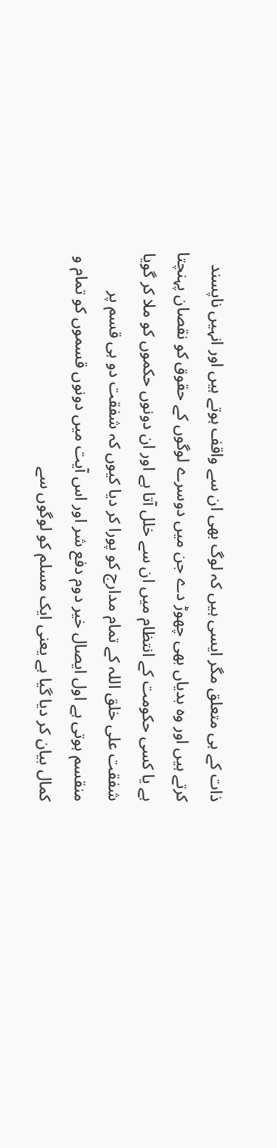ذات کے ہی متعلق مگر ایسی ہیں کہ لوگ بھی ان سے واقف ہوتے ہیں اور انہیں ناپسند کرتے ہیں اور وہ بدیاں بھی چھوڑ دے جن میں دوسرے لوگوں کے حقوق کو نقصان پہنچتا ہے یا کسی حکومت کے انتظام میں ان سے خلل آتا ہے اور ان دونوں حکموں کو ملا کر گویا شفقت علی خلق اللہ کے تمام مدارج کو پورا کر دیا کیوں کہ شفقت دو ہی قسم پر منقسم ہوتی ہے اول ایصال خیر دوم دفع شر اور اس آیت میں دونوں قسموں کو تمام و کمال بیان کر دیا گیا ہے یعنی ایک مسلم کو لوگوں سے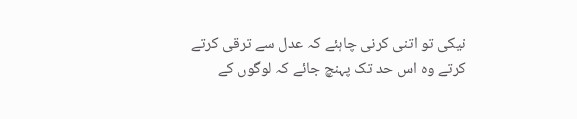نیکی تو اتنی کرنی چاہئے کہ عدل سے ترقی کرتے کرتے وہ اس حد تک پہنچ جائے کہ لوگوں کے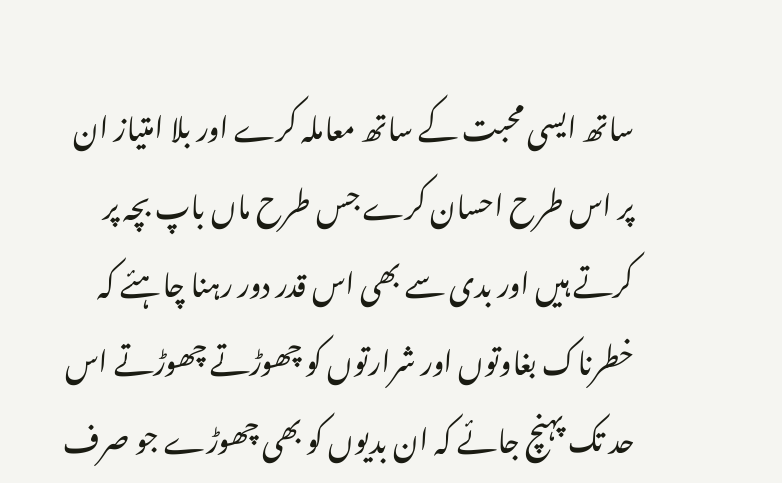ساتھ ایسی محبت کے ساتھ معاملہ کرے اور بلا امتیاز ان پر اس طرح احسان کرے جس طرح ماں باپ بچہ پر کرتے ہیں اور بدی سے بھی اس قدر دور رہنا چاہئے کہ خطرناک بغاوتوں اور شرارتوں کو چھوڑتے چھوڑتے اس حد تک پہنچ جائے کہ ان بدیوں کو بھی چھوڑے جو صرف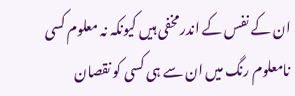ان کے نفس کے اندر مخفی ہیں کیونکہ نہ معلوم کسی نامعلوم رنگ میں ان سے ہی کسی کو نقصان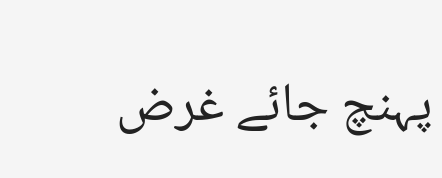پہنچ جائے غرض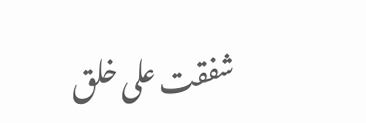شفقت علی خلق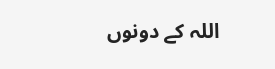اللہ کے دونوں